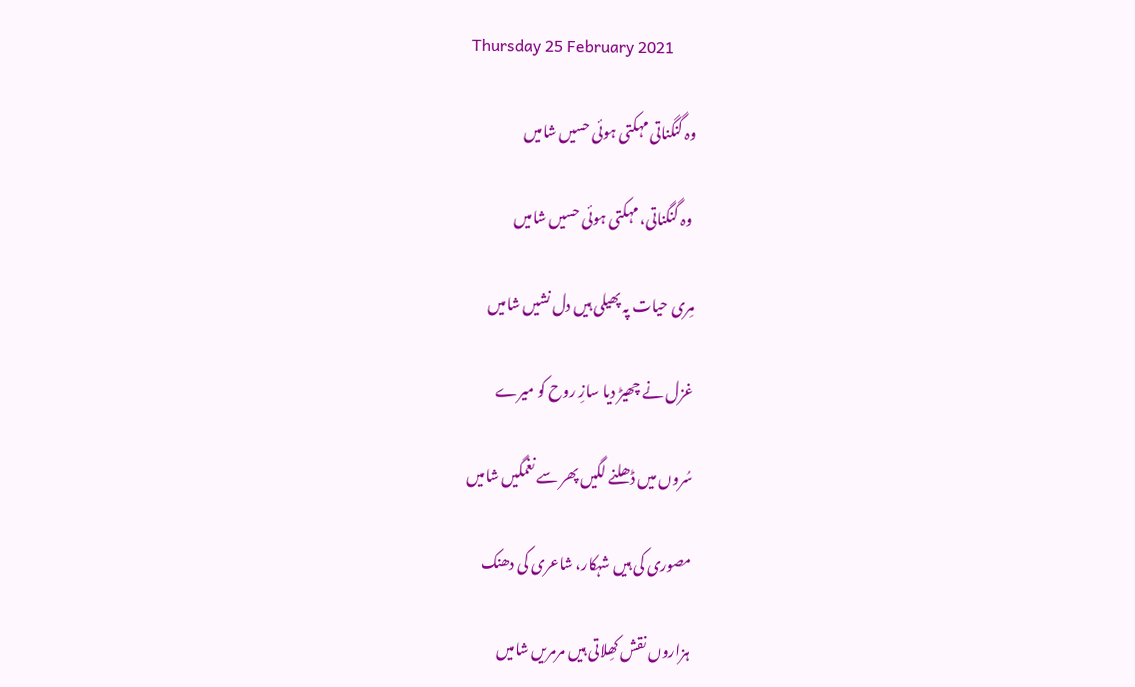Thursday 25 February 2021

وہ گنگناتی مہکتی ہوئی حسیں شامیں

 وہ گنگناتی، مہکتی ہوئی حسیں شامیں

مِری حیات پہ پھیلی ہیں دل نشیں شامیں

غزل نے چھیڑ دیا سازِ روح کو میرے

سُروں میں ڈھلنے لگیں پھر سے نغمگیں شامیں

مصوری کی ہیں شہکار، شاعری کی دھنک

ہزاروں نقش کھِلاتی ہیں مرمریں شامیں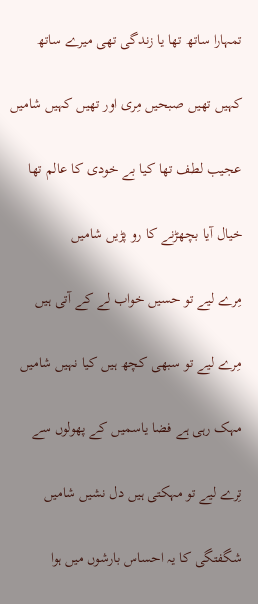تمہارا ساتھ تھا یا زندگی تھی میرے ساتھ

کہیں تھیں صبحیں مِری اور تھیں کہیں شامیں

عجیب لطف تھا کیا بے خودی کا عالم تھا

خیال آیا بچھڑنے کا رو پڑیں شامیں

مِرے لیے تو حسیں خواب لے کے آتی ہیں

مِرے لیے تو سبھی کچھ ہیں کیا نہیں شامیں

مہک رہی ہے فضا یاسمیں کے پھولوں سے

تِرے لیے تو مہکتی ہیں دل نشیں شامیں

شگفتگی کا یہ احساس بارشوں میں ہوا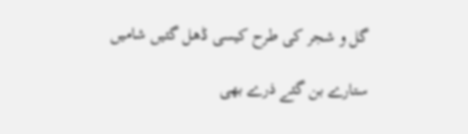گل و شجر کی طرح کیسی ڈھل گئیں شامیں

ستارے بن گئے ذرے بھی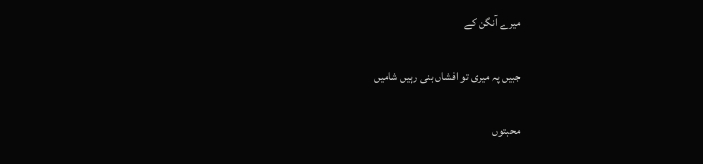میرے آنگن کے

جبیں پہ میری تو افشاں بنی رہیں شامیں

محبتوں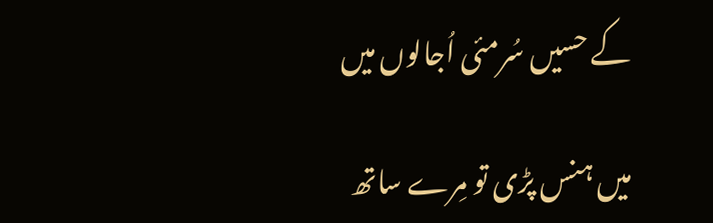کے حسیں سُرمئی اُجالوں میں

میں ہنس پڑی تو مِرے ساتھ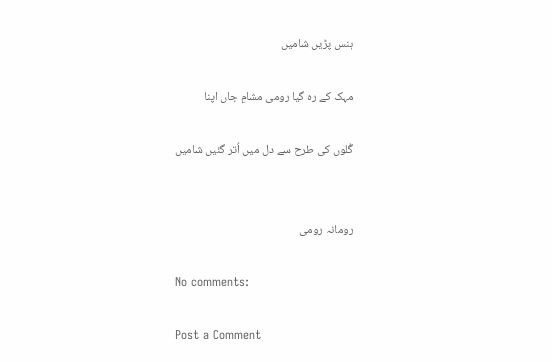ہنس پڑیں شامیں

مہک کے رہ گیا رومی مشامِ جاں اپنا

گُلوں کی طرح سے دل میں اُتر گئیں شامیں


رومانہ رومی

No comments:

Post a Comment